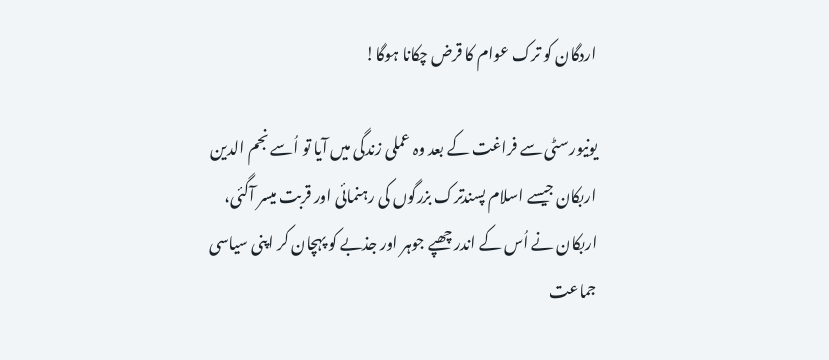اردگان کو ترک عوام کا قرض چکانا ہوگا!

یونیورسٹی سے فراغت کے بعد وہ عملی زندگی میں آیا تو اُسے نجم الدین اربکان جیسے اسلام پسندترک بزرگوں کی رہنمائی اور قربت میسر آگئی، اربکان نے اُس کے اندر چھپے جوہر اور جذبے کو پہچان کر اپنی سیاسی جماعت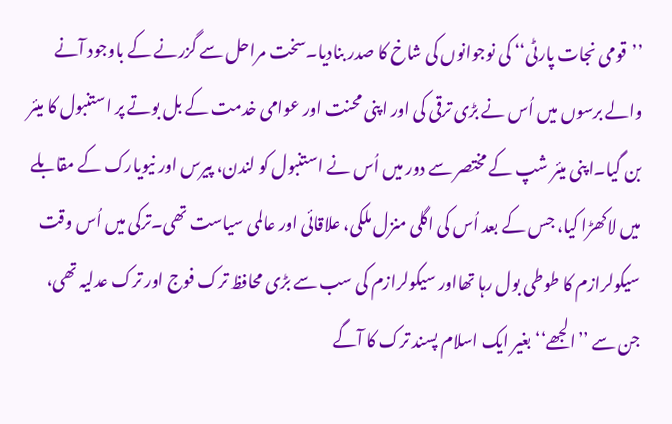’’قومی نجات پارٹی‘‘ کی نوجوانوں کی شاخ کا صدر بنادیا۔سخت مراحل سے گزرنے کے باوجود آنے والے برسوں میں اُس نے بڑی ترقی کی اور اپنی محنت اور عوامی خدمت کے بل بوتے پر استنبول کا میئر بن گیا۔اپنی میئر شپ کے مختصر سے دور میں اُس نے استنبول کو لندن، پیرس اور نیویارک کے مقابلے میں لاکھڑا کیا، جس کے بعد اُس کی اگلی منزل ملکی، علاقائی اور عالمی سیاست تھی۔ترکی میں اُس وقت سیکولرازم کا طوطی بول رہا تھااور سیکولرازم کی سب سے بڑی محافظ ترک فوج اور ترک عدلیہ تھی، جن سے ’’الجھے‘‘ بغیر ایک اسلام پسند ترک کا آگے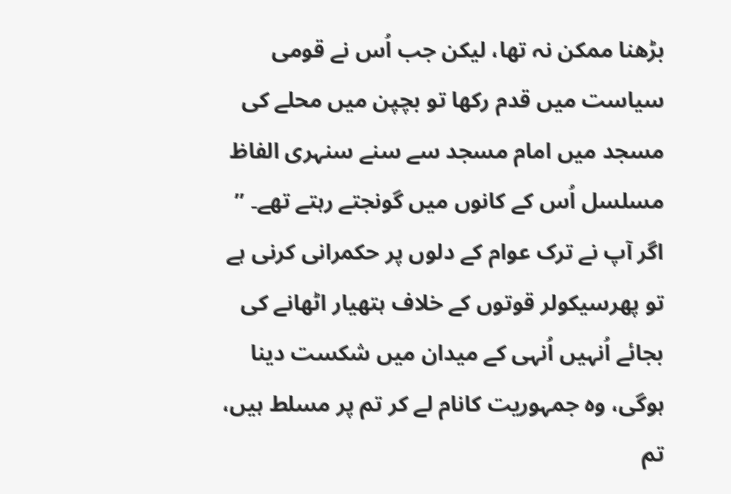بڑھنا ممکن نہ تھا، لیکن جب اُس نے قومی سیاست میں قدم رکھا تو بچپن میں محلے کی مسجد میں امام مسجد سے سنے سنہری الفاظ مسلسل اُس کے کانوں میں گونجتے رہتے تھے۔ ’’ اگر آپ نے ترک عوام کے دلوں پر حکمرانی کرنی ہے تو پھرسیکولر قوتوں کے خلاف ہتھیار اٹھانے کی بجائے اُنہیں اُنہی کے میدان میں شکست دینا ہوگی، وہ جمہوریت کانام لے کر تم پر مسلط ہیں، تم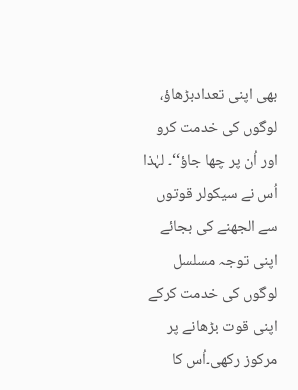بھی اپنی تعدادبڑھاؤ، لوگوں کی خدمت کرو اور اُن پر چھا جاؤ‘‘۔ لہٰذا اُس نے سیکولر قوتوں سے الجھنے کی بجائے اپنی توجہ مسلسل لوگوں کی خدمت کرکے اپنی قوت بڑھانے پر مرکوز رکھی۔اُس کا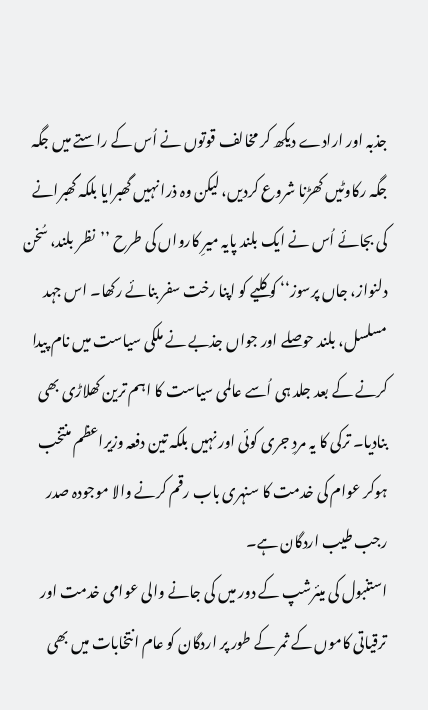جذبہ اور ارادے دیکھ کر مخالف قوتوں نے اُس کے راستے میں جگہ جگہ رکاوٹیں کھڑنا شروع کردیں، لیکن وہ ذرا نہیں گھبرایا بلکہ گھبرانے کی بجائے اُس نے ایک بلند پایہ میرِ کارواں کی طرح ’’نظر بلند، سُخن دلنواز، جاں پرسوز‘‘ کو کلیے کو اپنا رخت سفر بنائے رکھا۔ اس جہد مسلسل، بلند حوصلے اور جواں جذبے نے ملکی سیاست میں نام پیدا کرنے کے بعد جلد ہی اُسے عالمی سیاست کا اہم ترین کھلاڑی بھی بنادیا۔ ترکی کا یہ مردِ جری کوئی اور نہیں بلکہ تین دفعہ وزیراعظم منتخب ہوکر عوام کی خدمت کا سنہری باب رقم کرنے والا موجودہ صدر رجب طیب اردگان ہے۔
استنبول کی میئرشپ کے دور میں کی جانے والی عوامی خدمت اور ترقیاتی کاموں کے ثمر کے طور پر اردگان کو عام انتخابات میں بھی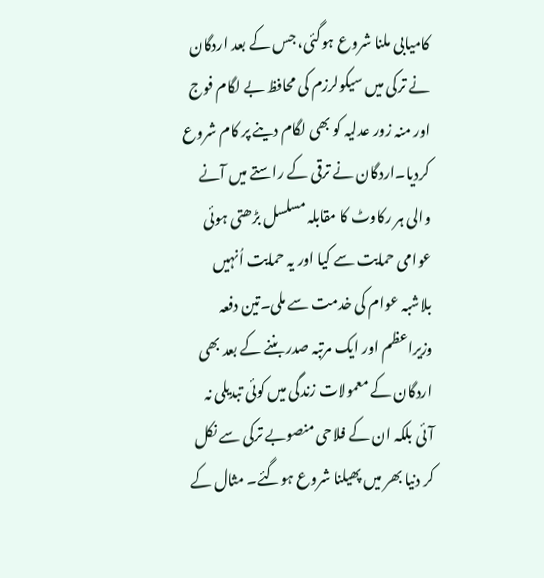کامیابی ملنا شروع ہوگئی، جس کے بعد اردگان نے ترکی میں سیکولرزم کی محافظ بے لگام فوج اور منہ زور عدلیہ کو بھی لگام دینے پر کام شروع کردیا۔اردگان نے ترقی کے راستے میں آنے والی ہر رکاوٹ کا مقابلہ مسلسل بڑھتی ہوئی عوامی حمایت سے کیا اور یہ حمایت اُنہیں بلاشبہ عوام کی خدمت سے ملی۔تین دفعہ وزیراعظم اور ایک مرتبہ صدر بننے کے بعد بھی اردگان کے معمولات زندگی میں کوئی تبدیلی نہ آئی بلکہ ان کے فلاحی منصوبے ترکی سے نکل کر دنیا بھر میں پھیلنا شروع ہوگئے۔ مثال کے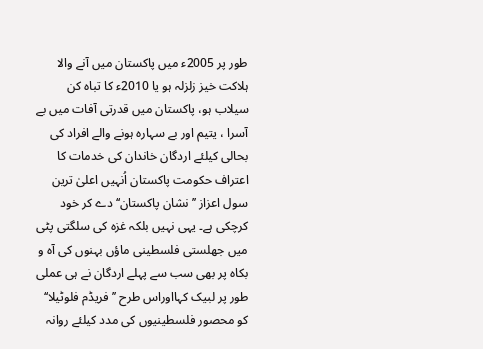طور پر 2005ء میں پاکستان میں آنے والا ہلاکت خیز زلزلہ ہو یا 2010ء کا تباہ کن سیلاب ہو، پاکستان میں قدرتی آفات میں بے آسرا ، یتیم اور بے سہارہ ہونے والے افراد کی بحالی کیلئے اردگان خاندان کی خدمات کا اعتراف حکومت پاکستان اُنہیں اعلیٰ ترین سول اعزاز ’’نشان پاکستان‘‘ دے کر خود کرچکی ہے۔ یہی نہیں بلکہ غزہ کی سلگتی پٹی میں جھلستی فلسطینی ماؤں بہنوں کی آہ و بکاہ پر بھی سب سے پہلے اردگان نے ہی عملی طور پر لبیک کہااوراس طرح ’’فریڈم فلوٹیلا‘‘ کو محصور فلسطینیوں کی مدد کیلئے روانہ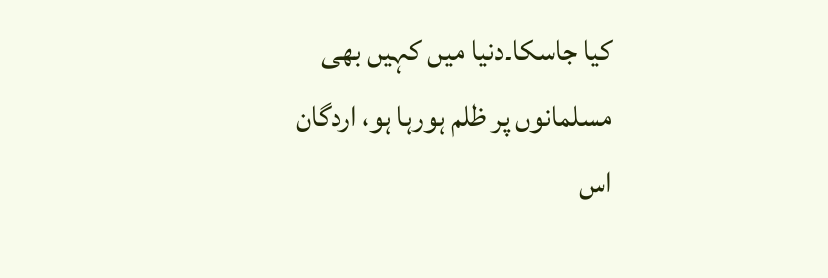کیا جاسکا۔دنیا میں کہیں بھی مسلمانوں پر ظلم ہورہا ہو، اردگان اس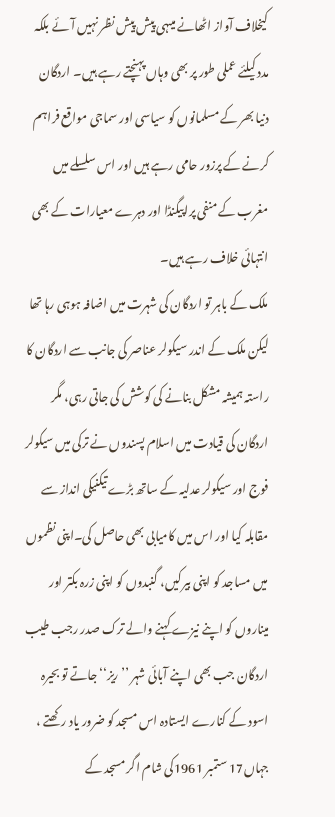کیخلاف آواز اٹھانے میںہی پیش پیش نظر نہیں آئے بلکہ مدد کیلئے عملی طور پر بھی وہاں پہنچتے رہے ہیں۔ اردگان دنیا بھر کے مسلمانوں کو سیاسی اور سماجی مواقع فراہم کرنے کے پرزور حامی رہے ہیں اور اس سلسلے میں مغرب کے منفی پراپیگنڈا اور دہرے معیارات کے بھی انتہائی خلاف رہے ہیں۔
ملک کے باہر تو اردگان کی شہرت میں اضافہ ہوہی رہا تھا لیکن ملک کے اندر سیکولر عناصر کی جانب سے اردگان کا راستہ ہمیشہ مشکل بنانے کی کوشش کی جاتی رہی، مگر اردگان کی قیادت میں اسلام پسندوں نے ترکی میں سیکولر فوج اور سیکولر عدلیہ کے ساتھ بڑے تیکنیکی انداز سے مقابلہ کیا اور اس میں کامیابی بھی حاصل کی۔اپنی نظموں میں مساجد کو اپنی بیرکیں، گنبدوں کو اپنی زرہ بکتر اور میناروں کو اپنے نیزے کہنے والے ترک صدر رجب طیب اردگان جب بھی اپنے آبائی شہر ’’ریز‘‘ جاتے تو بحیرہ اسود کے کنارے ایستادہ اس مسجد کو ضرور یاد رکھتے ، جہاں17 ستمبر 1961کی شام اگر مسجد کے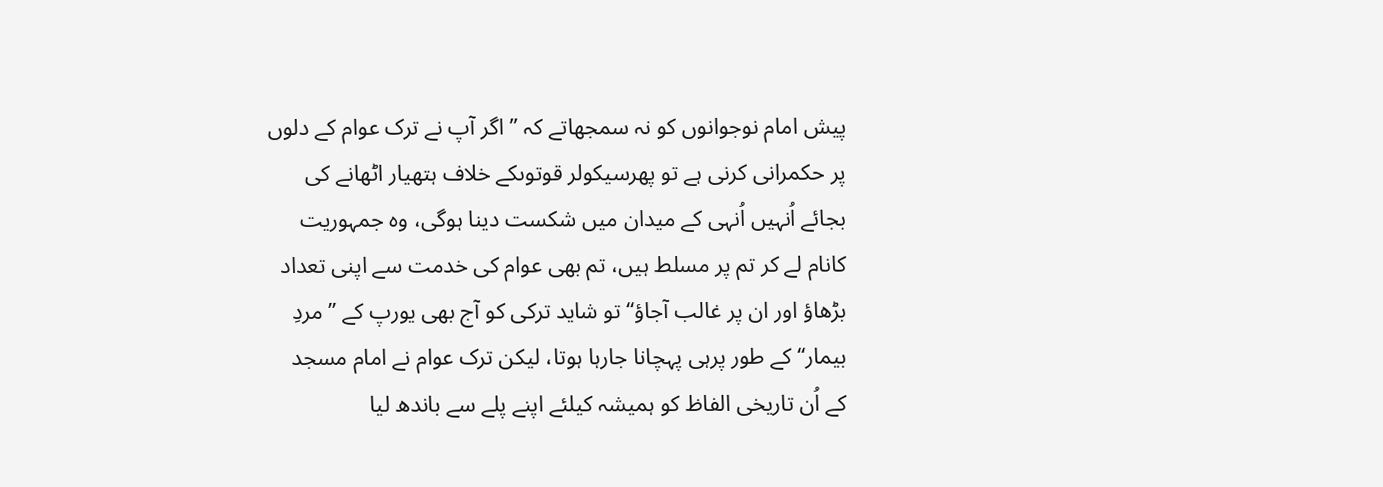پیش امام نوجوانوں کو نہ سمجھاتے کہ ’’ اگر آپ نے ترک عوام کے دلوں پر حکمرانی کرنی ہے تو پھرسیکولر قوتوںکے خلاف ہتھیار اٹھانے کی بجائے اُنہیں اُنہی کے میدان میں شکست دینا ہوگی، وہ جمہوریت کانام لے کر تم پر مسلط ہیں، تم بھی عوام کی خدمت سے اپنی تعداد بڑھاؤ اور ان پر غالب آجاؤ‘‘ تو شاید ترکی کو آج بھی یورپ کے ’’مردِ بیمار‘‘ کے طور پرہی پہچانا جارہا ہوتا، لیکن ترک عوام نے امام مسجد کے اُن تاریخی الفاظ کو ہمیشہ کیلئے اپنے پلے سے باندھ لیا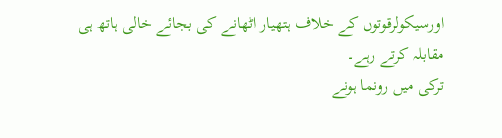اورسیکولرقوتوں کے خلاف ہتھیار اٹھانے کی بجائے خالی ہاتھ ہی مقابلہ کرتے رہے۔
ترکی میں رونما ہونے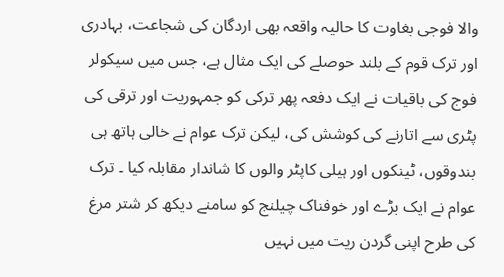والا فوجی بغاوت کا حالیہ واقعہ بھی اردگان کی شجاعت، بہادری اور ترک قوم کے بلند حوصلے کی ایک مثال ہے، جس میں سیکولر فوج کی باقیات نے ایک دفعہ پھر ترکی کو جمہوریت اور ترقی کی پٹری سے اتارنے کی کوشش کی، لیکن ترک عوام نے خالی ہاتھ ہی بندوقوں، ٹینکوں اور ہیلی کاپٹر والوں کا شاندار مقابلہ کیا ۔ ترک عوام نے ایک بڑے اور خوفناک چیلنج کو سامنے دیکھ کر شتر مرغ کی طرح اپنی گردن ریت میں نہیں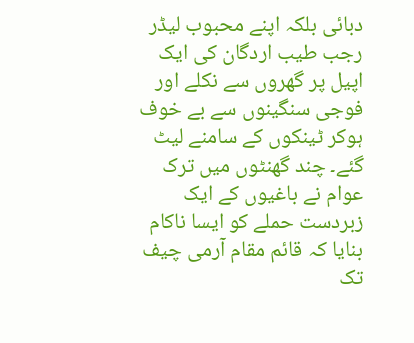دبائی بلکہ اپنے محبوب لیڈر رجب طیب اردگان کی ایک اپیل پر گھروں سے نکلے اور فوجی سنگینوں سے بے خوف ہوکر ٹینکوں کے سامنے لیٹ گئے۔ چند گھنٹوں میں ترک عوام نے باغیوں کے ایک زبردست حملے کو ایسا ناکام بنایا کہ قائم مقام آرمی چیف تک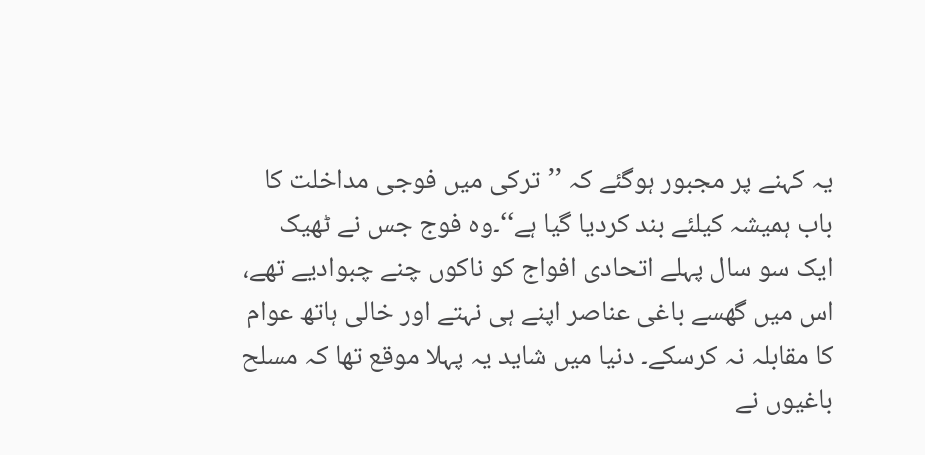یہ کہنے پر مجبور ہوگئے کہ ’’ترکی میں فوجی مداخلت کا باب ہمیشہ کیلئے بند کردیا گیا ہے‘‘۔وہ فوج جس نے ٹھیک ایک سو سال پہلے اتحادی افواج کو ناکوں چنے چبوادیے تھے، اس میں گھسے باغی عناصر اپنے ہی نہتے اور خالی ہاتھ عوام کا مقابلہ نہ کرسکے۔ دنیا میں شاید یہ پہلا موقع تھا کہ مسلح باغیوں نے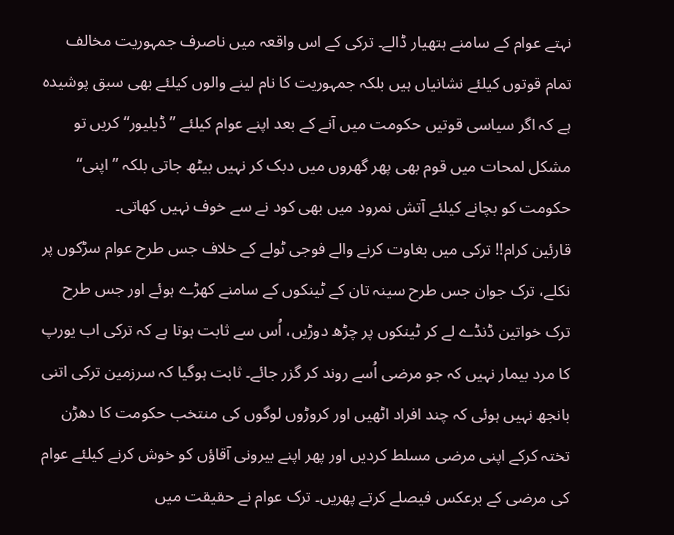نہتے عوام کے سامنے ہتھیار ڈالے۔ ترکی کے اس واقعہ میں ناصرف جمہوریت مخالف تمام قوتوں کیلئے نشانیاں ہیں بلکہ جمہوریت کا نام لینے والوں کیلئے بھی سبق پوشیدہ ہے کہ اگر سیاسی قوتیں حکومت میں آنے کے بعد اپنے عوام کیلئے ’’ڈیلیور‘‘ کریں تو مشکل لمحات میں قوم بھی پھر گھروں میں دبک کر نہیں بیٹھ جاتی بلکہ ’’اپنی‘‘ حکومت کو بچانے کیلئے آتش نمرود میں بھی کود نے سے خوف نہیں کھاتی۔
قارئین کرام!! ترکی میں بغاوت کرنے والے فوجی ٹولے کے خلاف جس طرح عوام سڑکوں پر نکلے، ترک جوان جس طرح سینہ تان کے ٹینکوں کے سامنے کھڑے ہوئے اور جس طرح ترک خواتین ڈنڈے لے کر ٹینکوں پر چڑھ دوڑیں، اُس سے ثابت ہوتا ہے کہ ترکی اب یورپ کا مرد بیمار نہیں کہ جو مرضی اُسے روند کر گزر جائے۔ ثابت ہوگیا کہ سرزمین ترکی اتنی بانجھ نہیں ہوئی کہ چند افراد اٹھیں اور کروڑوں لوگوں کی منتخب حکومت کا دھڑن تختہ کرکے اپنی مرضی مسلط کردیں اور پھر اپنے بیرونی آقاؤں کو خوش کرنے کیلئے عوام کی مرضی کے برعکس فیصلے کرتے پھریں۔ ترک عوام نے حقیقت میں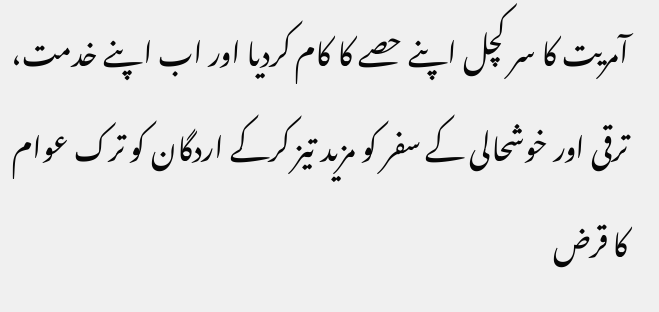آمریت کا سر کچل اپنے حصے کا کام کردیا اور اب اپنے خدمت، ترقی اور خوشحالی کے سفر کو مزید تیز کرکے اردگان کو ترک عوام کا قرض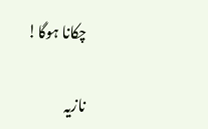چکانا ہوگا!

نازیہ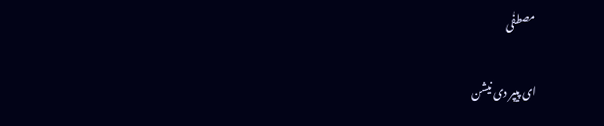مصطفٰی

ای پیپر دی نیشن